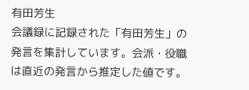有田芳生
会議録に記録された「有田芳生」の発言を集計しています。会派・役職は直近の発言から推定した値です。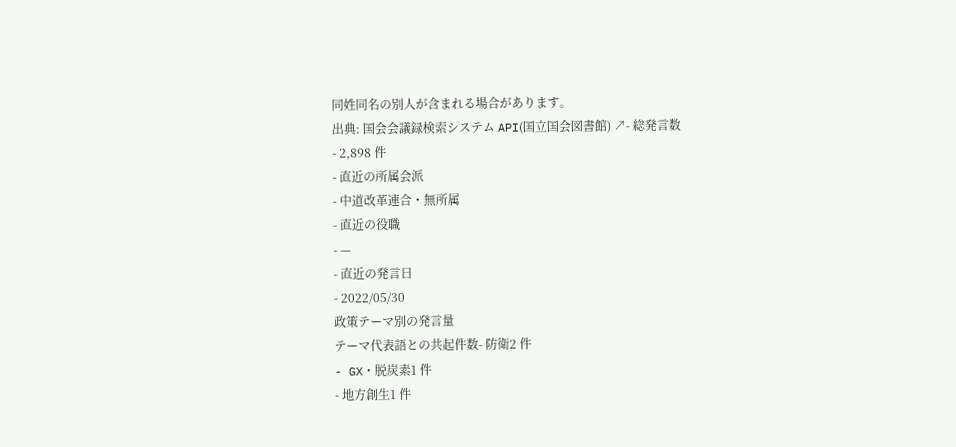同姓同名の別人が含まれる場合があります。
出典: 国会会議録検索システム API(国立国会図書館) ↗- 総発言数
- 2,898 件
- 直近の所属会派
- 中道改革連合・無所属
- 直近の役職
- —
- 直近の発言日
- 2022/05/30
政策テーマ別の発言量
テーマ代表語との共起件数- 防衛2 件
- GX・脱炭素1 件
- 地方創生1 件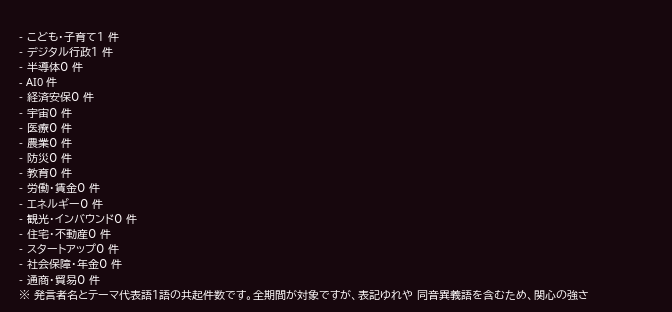- こども・子育て1 件
- デジタル行政1 件
- 半導体0 件
- AI0 件
- 経済安保0 件
- 宇宙0 件
- 医療0 件
- 農業0 件
- 防災0 件
- 教育0 件
- 労働・賃金0 件
- エネルギー0 件
- 観光・インバウンド0 件
- 住宅・不動産0 件
- スタートアップ0 件
- 社会保障・年金0 件
- 通商・貿易0 件
※ 発言者名とテーマ代表語1語の共起件数です。全期間が対象ですが、表記ゆれや 同音異義語を含むため、関心の強さ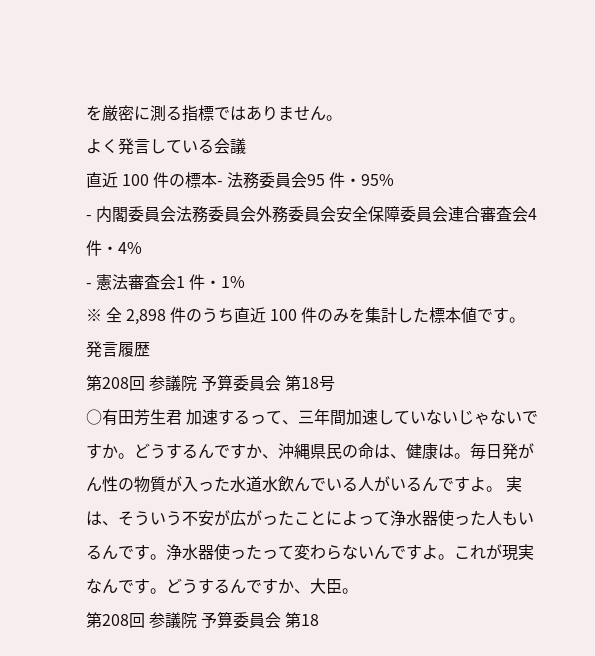を厳密に測る指標ではありません。
よく発言している会議
直近 100 件の標本- 法務委員会95 件・95%
- 内閣委員会法務委員会外務委員会安全保障委員会連合審査会4 件・4%
- 憲法審査会1 件・1%
※ 全 2,898 件のうち直近 100 件のみを集計した標本値です。
発言履歴
第208回 参議院 予算委員会 第18号
○有田芳生君 加速するって、三年間加速していないじゃないですか。どうするんですか、沖縄県民の命は、健康は。毎日発がん性の物質が入った水道水飲んでいる人がいるんですよ。 実は、そういう不安が広がったことによって浄水器使った人もいるんです。浄水器使ったって変わらないんですよ。これが現実なんです。どうするんですか、大臣。
第208回 参議院 予算委員会 第18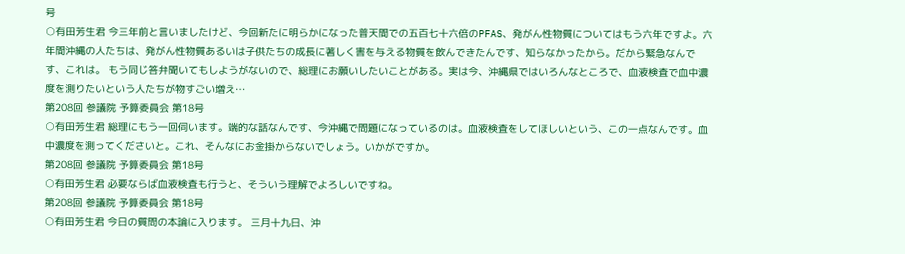号
○有田芳生君 今三年前と言いましたけど、今回新たに明らかになった普天間での五百七十六倍のPFAS、発がん性物質についてはもう六年ですよ。六年間沖縄の人たちは、発がん性物質あるいは子供たちの成長に著しく害を与える物質を飲んできたんです、知らなかったから。だから緊急なんです、これは。 もう同じ答弁聞いてもしようがないので、総理にお願いしたいことがある。実は今、沖縄県ではいろんなところで、血液検査で血中濃度を測りたいという人たちが物すごい増え…
第208回 参議院 予算委員会 第18号
○有田芳生君 総理にもう一回伺います。端的な話なんです、今沖縄で問題になっているのは。血液検査をしてほしいという、この一点なんです。血中濃度を測ってくださいと。これ、そんなにお金掛からないでしょう。いかがですか。
第208回 参議院 予算委員会 第18号
○有田芳生君 必要ならば血液検査も行うと、そういう理解でよろしいですね。
第208回 参議院 予算委員会 第18号
○有田芳生君 今日の質問の本論に入ります。 三月十九日、沖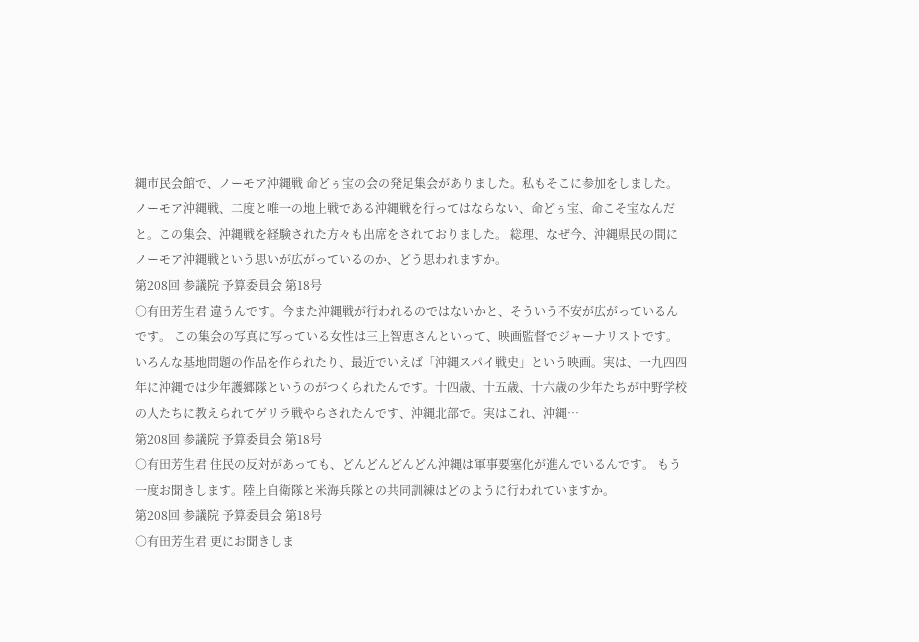縄市民会館で、ノーモア沖縄戦 命どぅ宝の会の発足集会がありました。私もそこに参加をしました。ノーモア沖縄戦、二度と唯一の地上戦である沖縄戦を行ってはならない、命どぅ宝、命こそ宝なんだと。この集会、沖縄戦を経験された方々も出席をされておりました。 総理、なぜ今、沖縄県民の間にノーモア沖縄戦という思いが広がっているのか、どう思われますか。
第208回 参議院 予算委員会 第18号
○有田芳生君 違うんです。今また沖縄戦が行われるのではないかと、そういう不安が広がっているんです。 この集会の写真に写っている女性は三上智恵さんといって、映画監督でジャーナリストです。いろんな基地問題の作品を作られたり、最近でいえば「沖縄スパイ戦史」という映画。実は、一九四四年に沖縄では少年護郷隊というのがつくられたんです。十四歳、十五歳、十六歳の少年たちが中野学校の人たちに教えられてゲリラ戦やらされたんです、沖縄北部で。実はこれ、沖縄…
第208回 参議院 予算委員会 第18号
○有田芳生君 住民の反対があっても、どんどんどんどん沖縄は軍事要塞化が進んでいるんです。 もう一度お聞きします。陸上自衛隊と米海兵隊との共同訓練はどのように行われていますか。
第208回 参議院 予算委員会 第18号
○有田芳生君 更にお聞きしま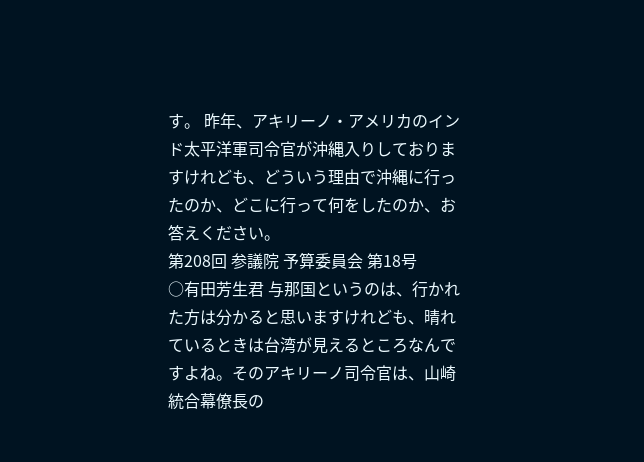す。 昨年、アキリーノ・アメリカのインド太平洋軍司令官が沖縄入りしておりますけれども、どういう理由で沖縄に行ったのか、どこに行って何をしたのか、お答えください。
第208回 参議院 予算委員会 第18号
○有田芳生君 与那国というのは、行かれた方は分かると思いますけれども、晴れているときは台湾が見えるところなんですよね。そのアキリーノ司令官は、山崎統合幕僚長の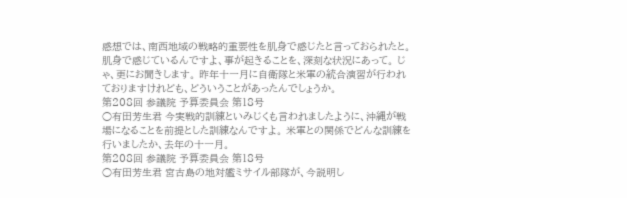感想では、南西地域の戦略的重要性を肌身で感じたと言っておられたと。肌身で感じているんですよ、事が起きることを、深刻な状況にあって。 じゃ、更にお聞きします。 昨年十一月に自衛隊と米軍の統合演習が行われておりますけれども、どういうことがあったんでしょうか。
第208回 参議院 予算委員会 第18号
○有田芳生君 今実戦的訓練といみじくも言われましたように、沖縄が戦場になることを前提とした訓練なんですよ。 米軍との関係でどんな訓練を行いましたか、去年の十一月。
第208回 参議院 予算委員会 第18号
○有田芳生君 宮古島の地対艦ミサイル部隊が、今説明し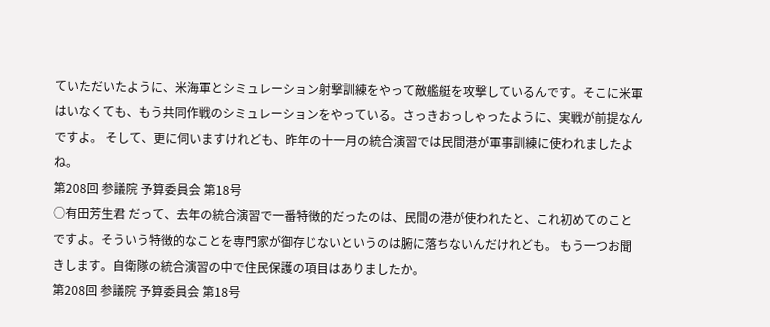ていただいたように、米海軍とシミュレーション射撃訓練をやって敵艦艇を攻撃しているんです。そこに米軍はいなくても、もう共同作戦のシミュレーションをやっている。さっきおっしゃったように、実戦が前提なんですよ。 そして、更に伺いますけれども、昨年の十一月の統合演習では民間港が軍事訓練に使われましたよね。
第208回 参議院 予算委員会 第18号
○有田芳生君 だって、去年の統合演習で一番特徴的だったのは、民間の港が使われたと、これ初めてのことですよ。そういう特徴的なことを専門家が御存じないというのは腑に落ちないんだけれども。 もう一つお聞きします。自衛隊の統合演習の中で住民保護の項目はありましたか。
第208回 参議院 予算委員会 第18号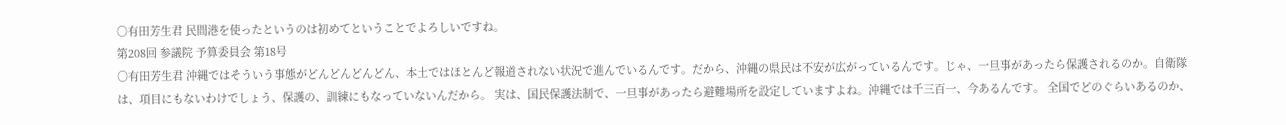○有田芳生君 民間港を使ったというのは初めてということでよろしいですね。
第208回 参議院 予算委員会 第18号
○有田芳生君 沖縄ではそういう事態がどんどんどんどん、本土ではほとんど報道されない状況で進んでいるんです。だから、沖縄の県民は不安が広がっているんです。じゃ、一旦事があったら保護されるのか。自衛隊は、項目にもないわけでしょう、保護の、訓練にもなっていないんだから。 実は、国民保護法制で、一旦事があったら避難場所を設定していますよね。沖縄では千三百一、今あるんです。 全国でどのぐらいあるのか、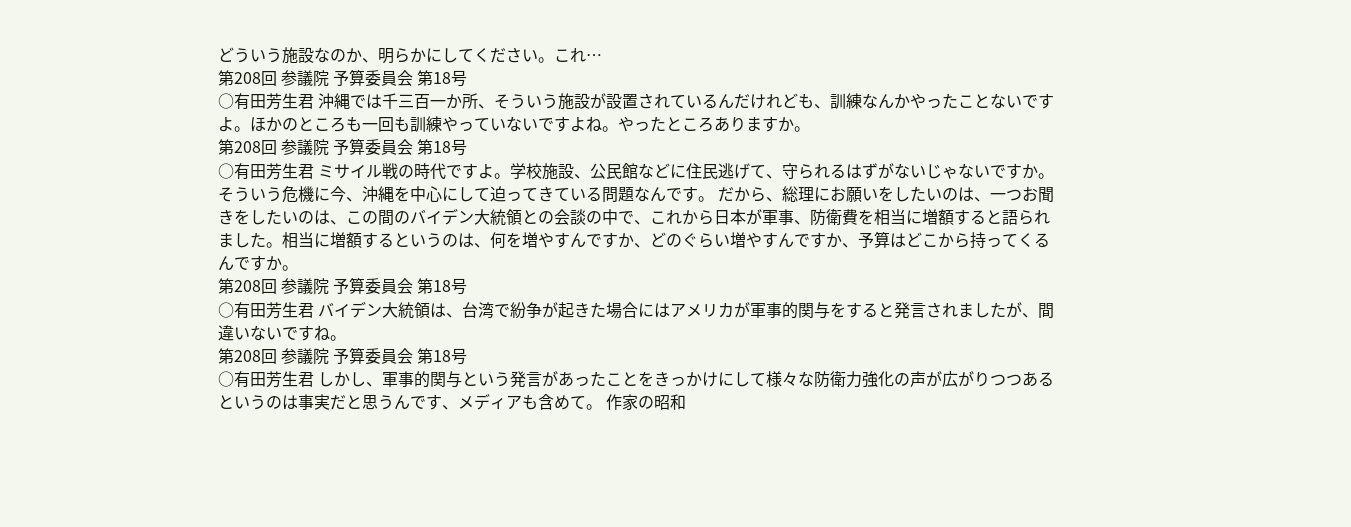どういう施設なのか、明らかにしてください。これ…
第208回 参議院 予算委員会 第18号
○有田芳生君 沖縄では千三百一か所、そういう施設が設置されているんだけれども、訓練なんかやったことないですよ。ほかのところも一回も訓練やっていないですよね。やったところありますか。
第208回 参議院 予算委員会 第18号
○有田芳生君 ミサイル戦の時代ですよ。学校施設、公民館などに住民逃げて、守られるはずがないじゃないですか。そういう危機に今、沖縄を中心にして迫ってきている問題なんです。 だから、総理にお願いをしたいのは、一つお聞きをしたいのは、この間のバイデン大統領との会談の中で、これから日本が軍事、防衛費を相当に増額すると語られました。相当に増額するというのは、何を増やすんですか、どのぐらい増やすんですか、予算はどこから持ってくるんですか。
第208回 参議院 予算委員会 第18号
○有田芳生君 バイデン大統領は、台湾で紛争が起きた場合にはアメリカが軍事的関与をすると発言されましたが、間違いないですね。
第208回 参議院 予算委員会 第18号
○有田芳生君 しかし、軍事的関与という発言があったことをきっかけにして様々な防衛力強化の声が広がりつつあるというのは事実だと思うんです、メディアも含めて。 作家の昭和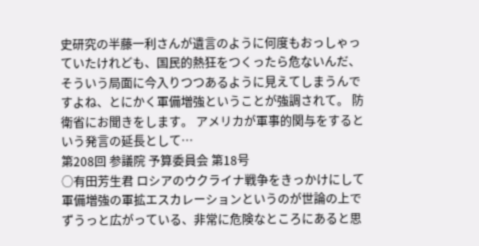史研究の半藤一利さんが遺言のように何度もおっしゃっていたけれども、国民的熱狂をつくったら危ないんだ、そういう局面に今入りつつあるように見えてしまうんですよね、とにかく軍備増強ということが強調されて。 防衛省にお聞きをします。 アメリカが軍事的関与をするという発言の延長として…
第208回 参議院 予算委員会 第18号
○有田芳生君 ロシアのウクライナ戦争をきっかけにして軍備増強の軍拡エスカレーションというのが世論の上でずうっと広がっている、非常に危険なところにあると思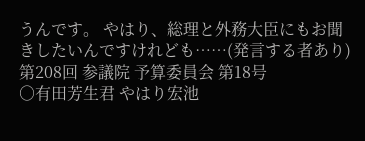うんです。 やはり、総理と外務大臣にもお聞きしたいんですけれども……(発言する者あり)
第208回 参議院 予算委員会 第18号
○有田芳生君 やはり宏池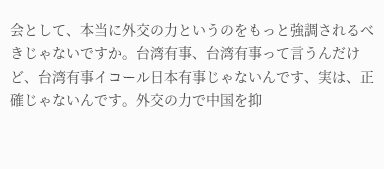会として、本当に外交の力というのをもっと強調されるべきじゃないですか。台湾有事、台湾有事って言うんだけど、台湾有事イコール日本有事じゃないんです、実は、正確じゃないんです。外交の力で中国を抑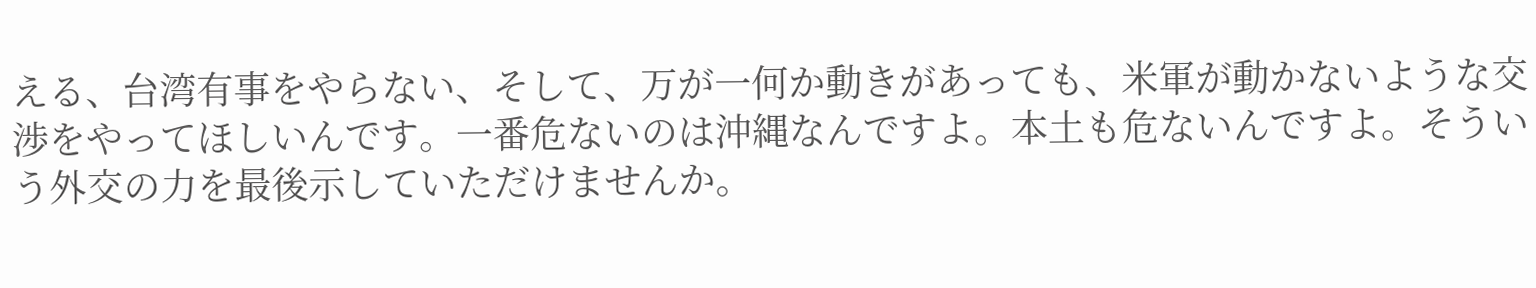える、台湾有事をやらない、そして、万が一何か動きがあっても、米軍が動かないような交渉をやってほしいんです。一番危ないのは沖縄なんですよ。本土も危ないんですよ。そういう外交の力を最後示していただけませんか。